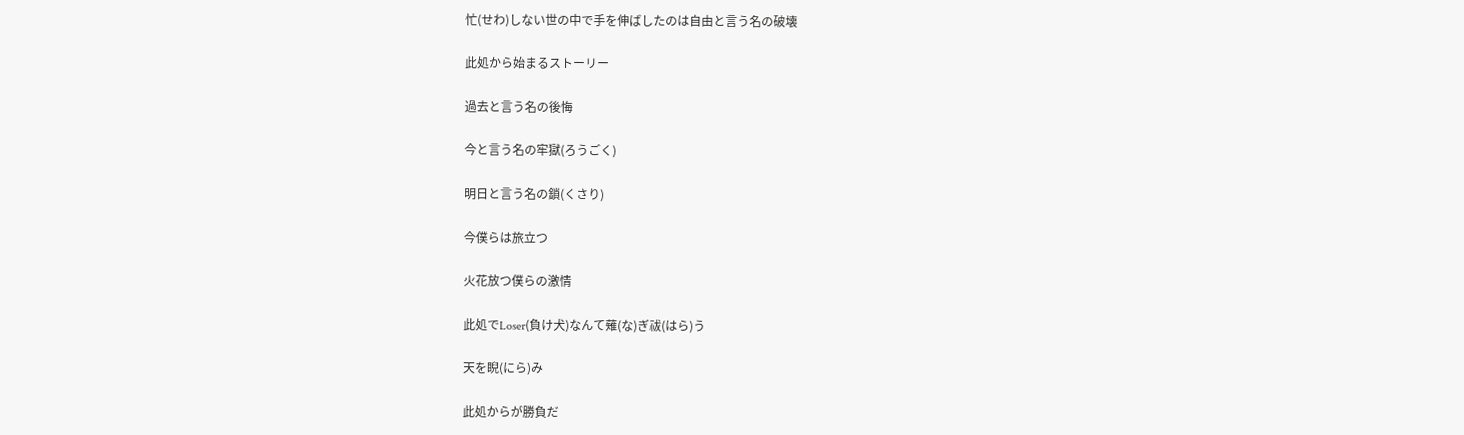忙(せわ)しない世の中で手を伸ばしたのは自由と言う名の破壊

此処から始まるストーリー

過去と言う名の後悔

今と言う名の牢獄(ろうごく)

明日と言う名の鎖(くさり)

今僕らは旅立つ

火花放つ僕らの激情

此処でLoser(負け犬)なんて薙(な)ぎ祓(はら)う

天を睨(にら)み

此処からが勝負だ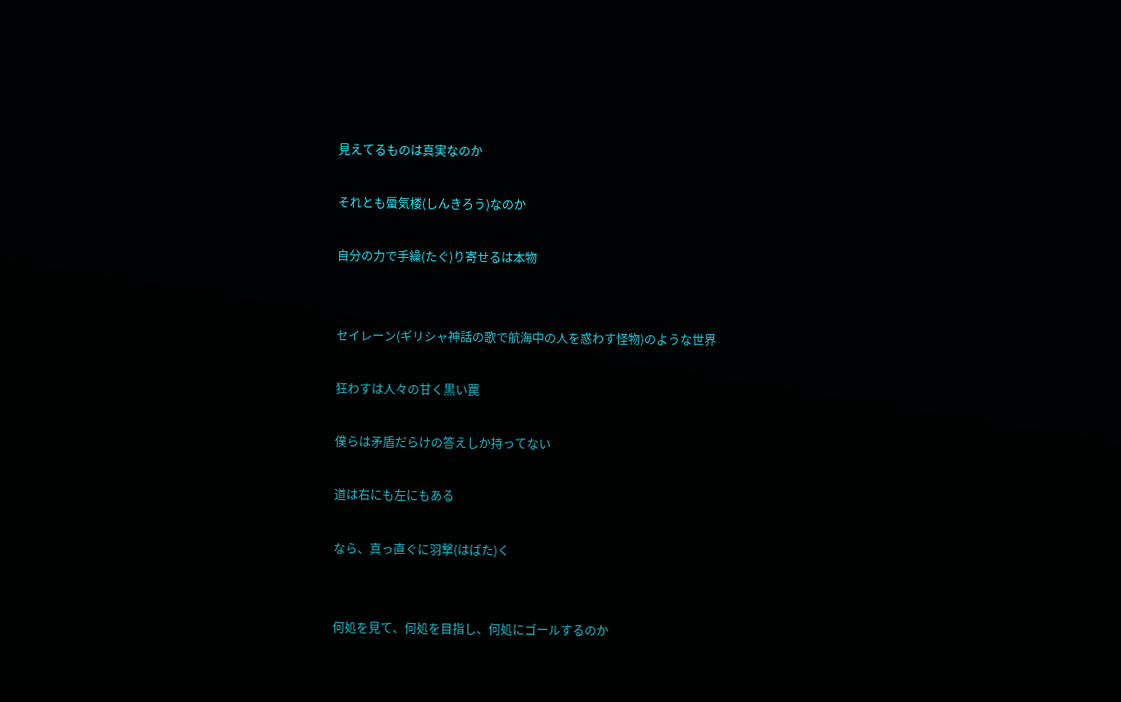見えてるものは真実なのか

それとも蜃気楼(しんきろう)なのか

自分の力で手繰(たぐ)り寄せるは本物


セイレーン(ギリシャ神話の歌で航海中の人を惑わす怪物)のような世界

狂わすは人々の甘く黒い罠

僕らは矛盾だらけの答えしか持ってない

道は右にも左にもある

なら、真っ直ぐに羽撃(はばた)く


何処を見て、何処を目指し、何処にゴールするのか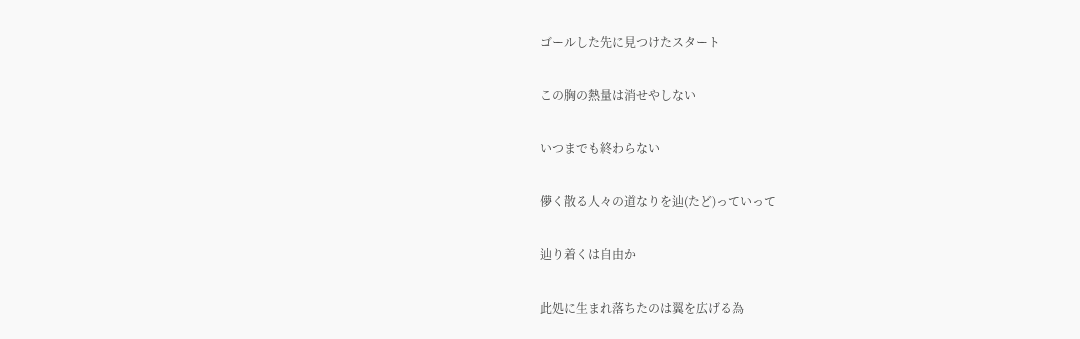ゴールした先に見つけたスタート

この胸の熱量は消せやしない

いつまでも終わらない

儚く散る人々の道なりを辿(たど)っていって

辿り着くは自由か

此処に生まれ落ちたのは翼を広げる為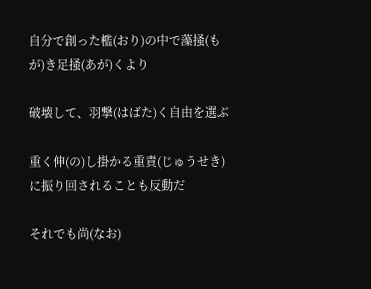自分で創った檻(おり)の中で藻掻(もが)き足掻(あが)くより

破壊して、羽撃(はばた)く自由を選ぶ

重く伸(の)し掛かる重責(じゅうせき)に振り回されることも反動だ

それでも尚(なお)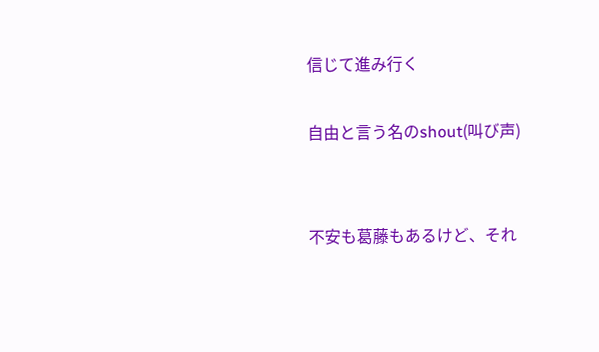信じて進み行く

自由と言う名のshout(叫び声)


不安も葛藤もあるけど、それ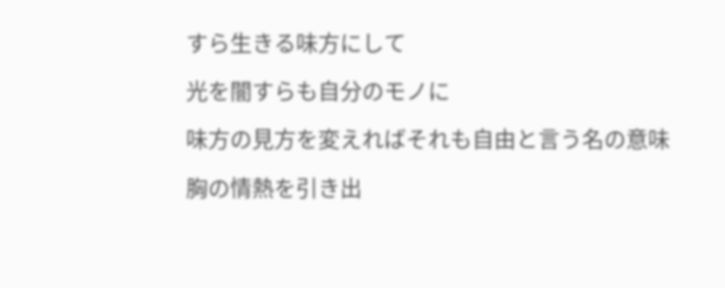すら生きる味方にして

光を闇すらも自分のモノに

味方の見方を変えればそれも自由と言う名の意味

胸の情熱を引き出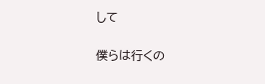して

僕らは行くの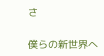さ

僕らの新世界へ